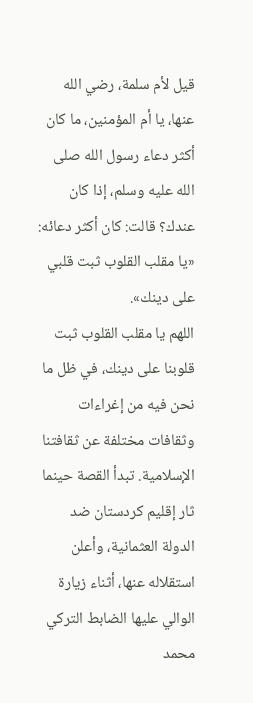قيل لأم سلمة، رضي الله عنها، يا أم المؤمنين، ما كان أكثر دعاء رسول الله صلى الله عليه وسلم، إذا كان عندك؟ قالت: كان أكثر دعائه: «يا مقلب القلوب ثبت قلبي على دينك».
اللهم يا مقلب القلوب ثبت قلوبنا على دينك، في ظل ما نحن فيه من إغراءات وثقافات مختلفة عن ثقافتنا الإسلامية. تبدأ القصة حينما ثار إقليم كردستان ضد الدولة العثمانية، وأعلن استقلاله عنها، أثناء زيارة الوالي عليها الضابط التركي محمد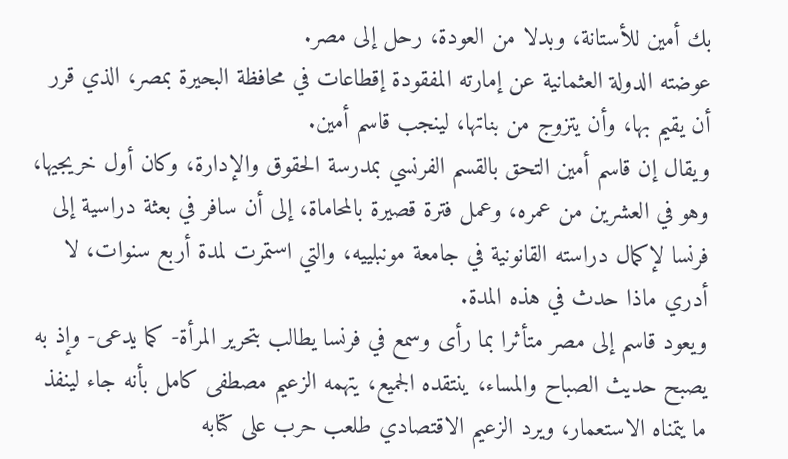بك أمين للأستانة، وبدلا من العودة، رحل إلى مصر.
عوضته الدولة العثمانية عن إمارته المفقودة إقطاعات في محافظة البحيرة بمصر، الذي قرر أن يقيم بها، وأن يتزوج من بناتها، لينجب قاسم أمين.
ويقال إن قاسم أمين التحق بالقسم الفرنسي بمدرسة الحقوق والإدارة، وكان أول خريجيها، وهو في العشرين من عمره، وعمل فترة قصيرة بالمحاماة، إلى أن سافر في بعثة دراسية إلى فرنسا لإكمال دراسته القانونية في جامعة مونبلييه، والتي استمرت لمدة أربع سنوات، لا أدري ماذا حدث في هذه المدة.
ويعود قاسم إلى مصر متأثرا بما رأى وسمع في فرنسا يطالب بتحرير المرأة- كما يدعى- وإذ به يصبح حديث الصباح والمساء، ينتقده الجميع، يتهمه الزعيم مصطفى كامل بأنه جاء لينفذ ما يتمناه الاستعمار، ويرد الزعيم الاقتصادي طلعب حرب على كتابه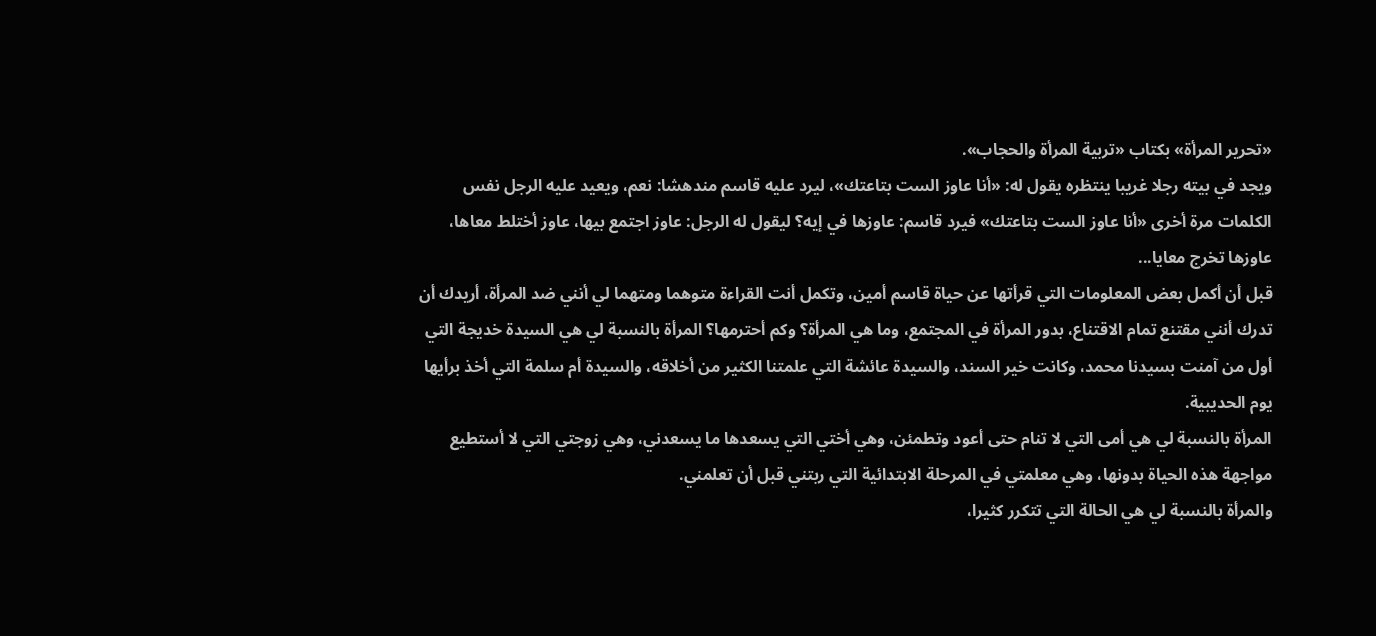«تحرير المرأة» بكتاب «تربية المرأة والحجاب».
ويجد في بيته رجلا غريبا ينتظره يقول له: «أنا عاوز الست بتاعتك»، ليرد عليه قاسم مندهشا: نعم، ويعيد عليه الرجل نفس الكلمات مرة أخرى «أنا عاوز الست بتاعتك» فيرد قاسم: عاوزها في إيه؟ ليقول له الرجل: عاوز اجتمع بيها، عاوز أختلط معاها، عاوزها تخرج معايا...
قبل أن أكمل بعض المعلومات التي قرأتها عن حياة قاسم أمين، وتكمل أنت القراءة متوهما ومتهما لي أنني ضد المرأة، أريدك أن تدرك أنني مقتنع تمام الاقتناع، بدور المرأة في المجتمع، وما هي المرأة؟ وكم أحترمها؟ المرأة بالنسبة لي هي السيدة خديجة التي أول من آمنت بسيدنا محمد، وكانت خير السند، والسيدة عائشة التي علمتنا الكثير من أخلاقه، والسيدة أم سلمة التي أخذ برأيها يوم الحديبية.
المرأة بالنسبة لي هي أمى التي لا تنام حتى أعود وتطمئن، وهي أختي التي يسعدها ما يسعدني، وهي زوجتي التي لا أستطيع مواجهة هذه الحياة بدونها، وهي معلمتي في المرحلة الابتدائية التي ربتني قبل أن تعلمني.
والمرأة بالنسبة لي هي الحالة التي تتكرر كثيرا،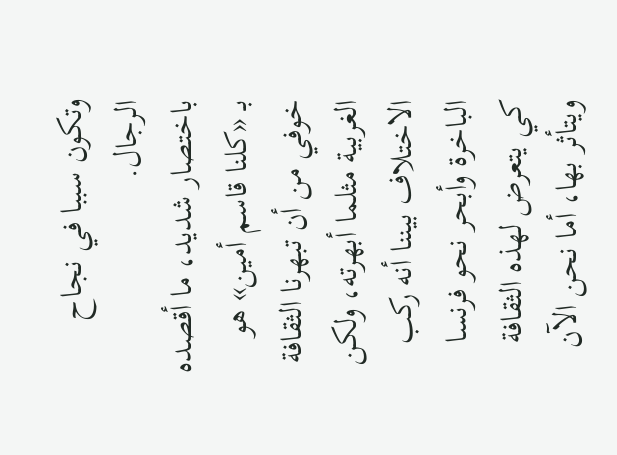وتكون سببا في نجاح الرجال.
باختصار شديد، ما أقصده بـ «كلنا قاسم أمين» هو خوفي من أن تبهرنا الثقافة الغربية مثلما أبهرته، ولكن الاختلاف بيننا أنه ركب الباخرة وأبحر نحو فرنسا كي يتعرض لهذه الثقافة ويتأثر بها، أما نحن الآن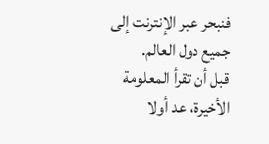فنبحر عبر الإنترنت إلى جميع دول العالم.
قبل أن تقرأ المعلومة الأخيرة، عد أولا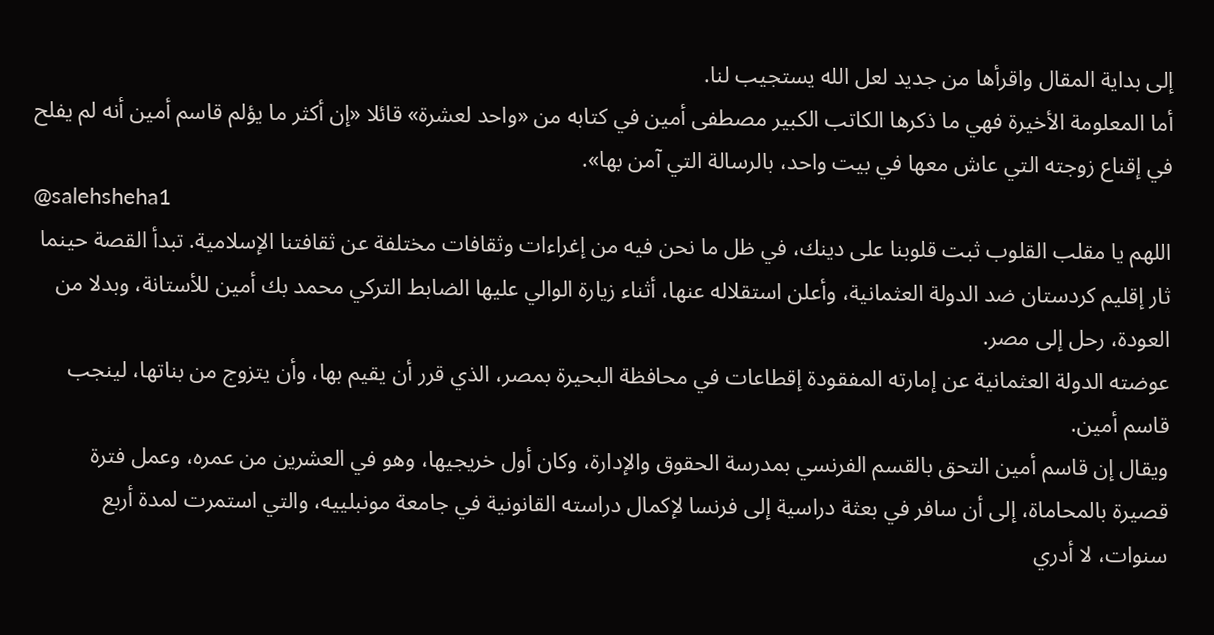إلى بداية المقال واقرأها من جديد لعل الله يستجيب لنا.
أما المعلومة الأخيرة فهي ما ذكرها الكاتب الكبير مصطفى أمين في كتابه من «واحد لعشرة» قائلا «إن أكثر ما يؤلم قاسم أمين أنه لم يفلح في إقناع زوجته التي عاش معها في بيت واحد، بالرسالة التي آمن بها».
@salehsheha1
اللهم يا مقلب القلوب ثبت قلوبنا على دينك، في ظل ما نحن فيه من إغراءات وثقافات مختلفة عن ثقافتنا الإسلامية. تبدأ القصة حينما ثار إقليم كردستان ضد الدولة العثمانية، وأعلن استقلاله عنها، أثناء زيارة الوالي عليها الضابط التركي محمد بك أمين للأستانة، وبدلا من العودة، رحل إلى مصر.
عوضته الدولة العثمانية عن إمارته المفقودة إقطاعات في محافظة البحيرة بمصر، الذي قرر أن يقيم بها، وأن يتزوج من بناتها، لينجب قاسم أمين.
ويقال إن قاسم أمين التحق بالقسم الفرنسي بمدرسة الحقوق والإدارة، وكان أول خريجيها، وهو في العشرين من عمره، وعمل فترة قصيرة بالمحاماة، إلى أن سافر في بعثة دراسية إلى فرنسا لإكمال دراسته القانونية في جامعة مونبلييه، والتي استمرت لمدة أربع سنوات، لا أدري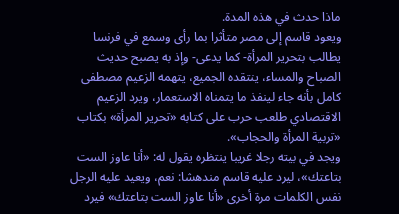ماذا حدث في هذه المدة.
ويعود قاسم إلى مصر متأثرا بما رأى وسمع في فرنسا يطالب بتحرير المرأة- كما يدعى- وإذ به يصبح حديث الصباح والمساء، ينتقده الجميع، يتهمه الزعيم مصطفى كامل بأنه جاء لينفذ ما يتمناه الاستعمار، ويرد الزعيم الاقتصادي طلعب حرب على كتابه «تحرير المرأة» بكتاب «تربية المرأة والحجاب».
ويجد في بيته رجلا غريبا ينتظره يقول له: «أنا عاوز الست بتاعتك»، ليرد عليه قاسم مندهشا: نعم، ويعيد عليه الرجل نفس الكلمات مرة أخرى «أنا عاوز الست بتاعتك» فيرد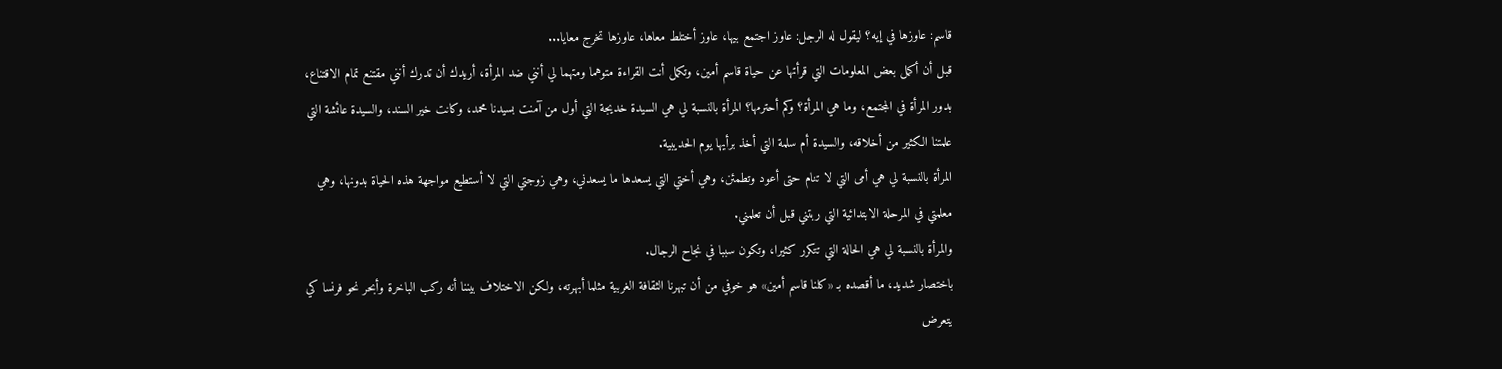قاسم: عاوزها في إيه؟ ليقول له الرجل: عاوز اجتمع بيها، عاوز أختلط معاها، عاوزها تخرج معايا...
قبل أن أكمل بعض المعلومات التي قرأتها عن حياة قاسم أمين، وتكمل أنت القراءة متوهما ومتهما لي أنني ضد المرأة، أريدك أن تدرك أنني مقتنع تمام الاقتناع، بدور المرأة في المجتمع، وما هي المرأة؟ وكم أحترمها؟ المرأة بالنسبة لي هي السيدة خديجة التي أول من آمنت بسيدنا محمد، وكانت خير السند، والسيدة عائشة التي علمتنا الكثير من أخلاقه، والسيدة أم سلمة التي أخذ برأيها يوم الحديبية.
المرأة بالنسبة لي هي أمى التي لا تنام حتى أعود وتطمئن، وهي أختي التي يسعدها ما يسعدني، وهي زوجتي التي لا أستطيع مواجهة هذه الحياة بدونها، وهي معلمتي في المرحلة الابتدائية التي ربتني قبل أن تعلمني.
والمرأة بالنسبة لي هي الحالة التي تتكرر كثيرا، وتكون سببا في نجاح الرجال.
باختصار شديد، ما أقصده بـ «كلنا قاسم أمين» هو خوفي من أن تبهرنا الثقافة الغربية مثلما أبهرته، ولكن الاختلاف بيننا أنه ركب الباخرة وأبحر نحو فرنسا كي يتعرض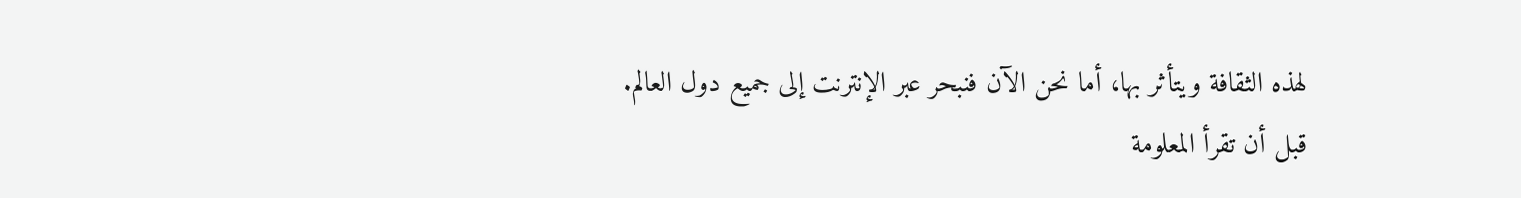لهذه الثقافة ويتأثر بها، أما نحن الآن فنبحر عبر الإنترنت إلى جميع دول العالم.
قبل أن تقرأ المعلومة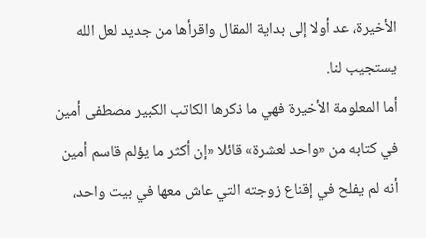الأخيرة، عد أولا إلى بداية المقال واقرأها من جديد لعل الله يستجيب لنا.
أما المعلومة الأخيرة فهي ما ذكرها الكاتب الكبير مصطفى أمين في كتابه من «واحد لعشرة» قائلا «إن أكثر ما يؤلم قاسم أمين أنه لم يفلح في إقناع زوجته التي عاش معها في بيت واحد،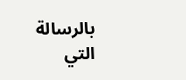بالرسالة التي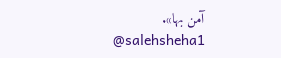آمن بها».
@salehsheha1